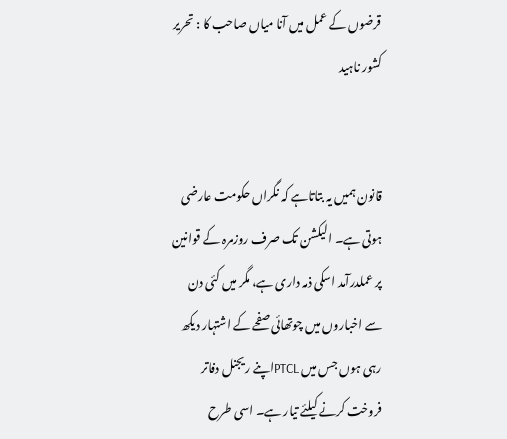قرضوں کے عمل میں آنا میاں صاحب کا : تحریر کشور ناہید


قانون ہمیں یہ بتاتاہے کہ نگراں حکومت عارضی ہوتی ہے۔ الیکشن تک صرف روزمرہ کے قوانین پر عملدرآمد اسکی ذمہ داری ہے، مگر میں کئی دن سے اخباروں میں چوتھائی صفحے کے اشتہار دیکھ رہی ہوں جس میں PTCLاپنے ریجنل دفاتر فروخت کرنے کیلئے تیار ہے۔ اسی طرح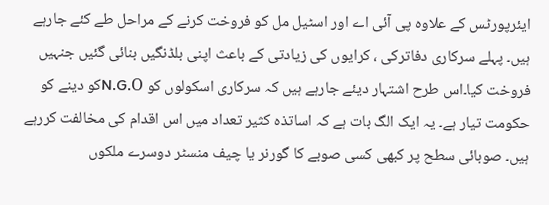ایئرپورٹس کے علاوہ پی آئی اے اور اسٹیل مل کو فروخت کرنے کے مراحل طے کئے جارہے ہیں۔ پہلے سرکاری دفاترکی ، کرایوں کی زیادتی کے باعث اپنی بلڈنگیں بنائی گئیں جنہیں فروخت کیا۔اس طرح اشتہار دیئے جارہے ہیں کہ سرکاری اسکولوں کو N.G.Oکو دینے کو حکومت تیار ہے۔ یہ ایک الگ بات ہے کہ اساتذہ کثیر تعداد میں اس اقدام کی مخالفت کررہے ہیں۔ صوبائی سطح پر کبھی کسی صوبے کا گورنر یا چیف منسٹر دوسرے ملکوں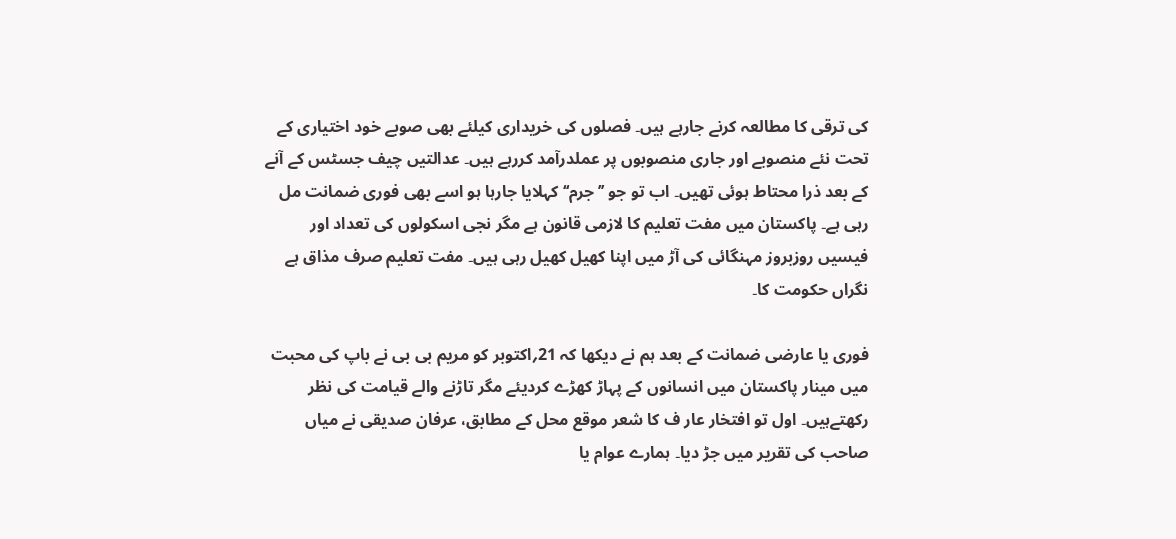کی ترقی کا مطالعہ کرنے جارہے ہیں۔ فصلوں کی خریداری کیلئے بھی صوبے خود اختیاری کے تحت نئے منصوبے اور جاری منصوبوں پر عملدرآمد کررہے ہیں۔ عدالتیں چیف جسٹس کے آنے کے بعد ذرا محتاط ہوئی تھیں۔ اب تو جو ’’جرم‘‘ کہلایا جارہا ہو اسے بھی فوری ضمانت مل رہی ہے۔ پاکستان میں مفت تعلیم کا لازمی قانون ہے مگر نجی اسکولوں کی تعداد اور فیسیں روزبروز مہنگائی کی آڑ میں اپنا کھیل کھیل رہی ہیں۔ مفت تعلیم صرف مذاق ہے نگراں حکومت کا۔

فوری یا عارضی ضمانت کے بعد ہم نے دیکھا کہ 21؍اکتوبر کو مریم بی بی نے باپ کی محبت میں مینار پاکستان میں انسانوں کے پہاڑ کھڑے کردیئے مگر تاڑنے والے قیامت کی نظر رکھتےہیں۔ اول تو افتخار عار ف کا شعر موقع محل کے مطابق، عرفان صدیقی نے میاں صاحب کی تقریر میں جڑ دیا۔ ہمارے عوام یا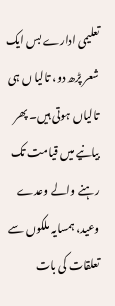تعلیمی ادارے بس ایک شعر پڑھ دو، تالیا ں ہی تالیاں ہوتی ہیں۔ پھر بیانیے میں قیامت تک رہنے والے وعدے وعید، ہمسایہ ملکوں سے تعلقات کی بات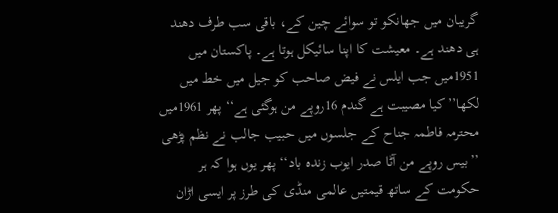گریبان میں جھانکو تو سوائے چین کے، باقی سب طرف دھند ہی دھند ہے۔ معیشت کا اپنا سائیکل ہوتا ہے۔ پاکستان میں 1951میں جب ایلس نے فیض صاحب کو جیل میں خط میں لکھا’’کیا مصیبت ہے گندم 16روپے من ہوگئی ہے‘‘ پھر 1961میں محترمہ فاطمہ جناح کے جلسوں میں حبیب جالب نے نظم پڑھی ’’بیس روپے من آٹا صدر ایوب زندہ باد‘‘ پھر یوں ہوا کہ ہر حکومت کے ساتھ قیمتیں عالمی منڈی کی طرز پر ایسی اڑان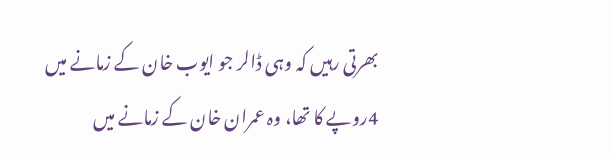بھرتی رہیں کہ وہی ڈالر جو ایوب خان کے زمانے میں 4روپے کا تھا، وہ عمران خان کے زمانے میں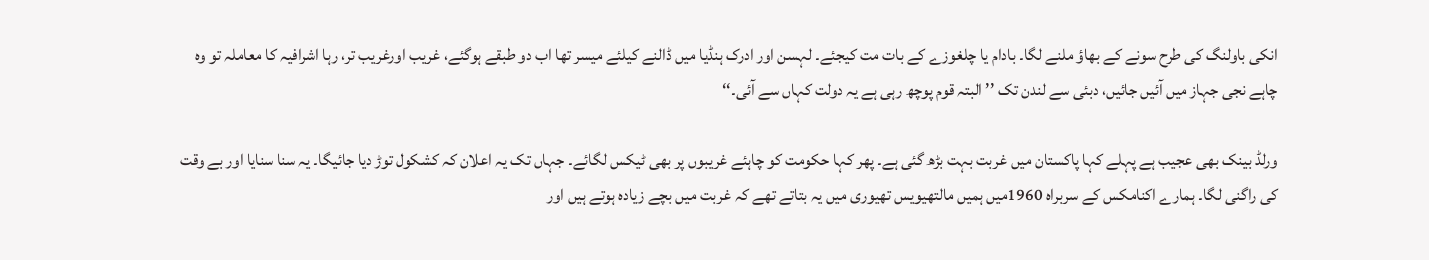انکی باولنگ کی طرح سونے کے بھاؤ ملنے لگا۔ بادام یا چلغوزے کے بات مت کیجئے۔ لہسن اور ادرک ہنڈیا میں ڈالنے کیلئے میسر تھا اب دو طبقے ہوگئے، غریب اورغریب تر، رہا اشرافیہ کا معاملہ تو وہ چاہے نجی جہاز میں آئیں جائیں، دبئی سے لندن تک ’’ البتہ قوم پوچھ رہی ہے یہ دولت کہاں سے آئی۔‘‘

ورلڈ بینک بھی عجیب ہے پہلے کہا پاکستان میں غربت بہت بڑھ گئی ہے۔ پھر کہا حکومت کو چاہئے غریبوں پر بھی ٹیکس لگائے۔ جہاں تک یہ اعلان کہ کشکول توڑ دیا جائیگا۔ یہ سنا سنایا اور بے وقت کی راگنی لگا۔ ہمارے اکنامکس کے سربراہ 1960میں ہمیں مالتھیویس تھیوری میں یہ بتاتے تھے کہ غربت میں بچے زیادہ ہوتے ہیں اور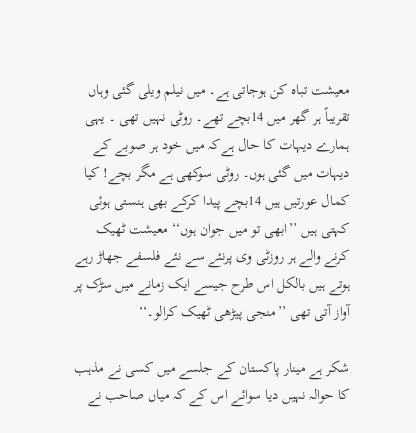معیشت تباہ کن ہوجاتی ہے۔ میں نیلم ویلی گئی وہاں تقریباً ہر گھر میں 14بچے تھے۔ روٹی نہیں تھی ۔ یہی ہمارے دیہات کا حال ہےکہ میں خود ہر صوبے کے دیہات میں گئی ہوں۔ روٹی سوکھی ہے مگر بچے! کیا کمال عورتیں ہیں 14بچے پیدا کرکے بھی ہنستی ہوئی کہتی ہیں ’’ابھی تو میں جوان ہوں‘‘ معیشت ٹھیک کرنے والے ہر روزٹی وی پرنئے سے نئے فلسفے جھاڑ رہے ہوتے ہیں بالکل اس طرح جیسے ایک زمانے میں سڑک پر آواز آتی تھی ’’منجی پیڑھی ٹھیک کرالو۔‘‘

شکر ہے مینار پاکستان کے جلسے میں کسی نے مذہب کا حوالہ نہیں دیا سوائے اس کے کہ میاں صاحب نے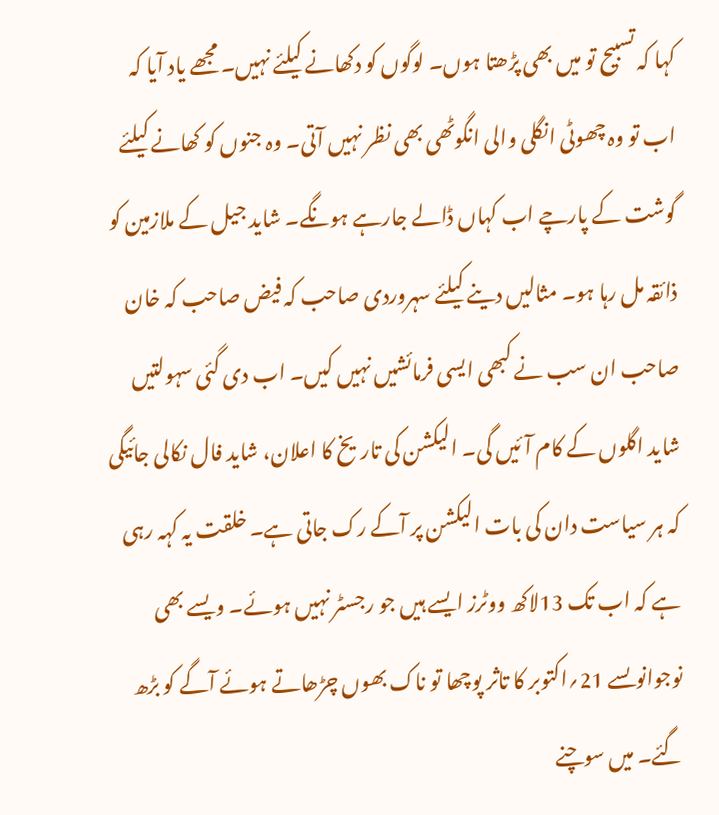کہا کہ تسبیح تو میں بھی پڑھتا ہوں۔ لوگوں کو دکھانے کیلئے نہیں۔ مجھے یاد آیا کہ اب تو وہ چھوٹی انگلی والی انگوٹھی بھی نظر نہیں آتی۔ وہ جنوں کو کھانے کیلئے گوشت کے پارچے اب کہاں ڈالے جارہے ہونگے۔ شاید جیل کے ملازمین کو ذائقہ مل رہا ہو۔ مثالیں دینے کیلئے سہروردی صاحب کہ فیض صاحب کہ خان صاحب ان سب نے کبھی ایسی فرمائشیں نہیں کیں۔ اب دی گئی سہولتیں شاید اگلوں کے کام آئیں گی۔ الیکشن کی تاریخ کا اعلان، شاید فال نکالی جائیگی کہ ہر سیاست دان کی بات الیکشن پر آکے رک جاتی ہے۔ خلقت یہ کہہ رہی ہے کہ اب تک 13لاکھ ووٹرز ایسے ہیں جو رجسٹر نہیں ہوئے۔ ویسے بھی نوجوانوںسے 21؍اکتوبر کا تاثر پوچھا تو ناک بھوں چڑھاتے ہوئے آگے کو بڑھ گئے۔ میں سوچنے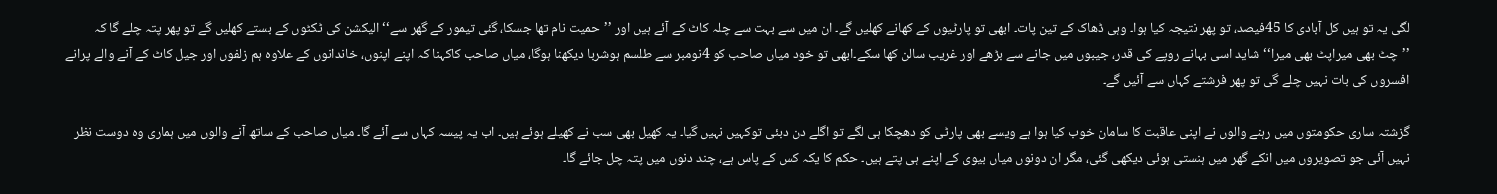لگی یہ تو ہیں کل آبادی کا 45فیصد، تو پھر نتیجہ کیا ہوا۔ وہی ڈھاک کے تین پات۔ ابھی تو پارٹیوں کے کھانے کھلیں گے۔ ان میں سے بہت سے چلہ کاٹ کے آئے ہیں اور ’’حمیت نام تھا جسکا، گئی تیمور کے گھر سے‘‘ الیکشن کی ٹکٹوں کے بستے کھلیں گے تو پھر پتہ چلے گا کہ ’’چٹ بھی میراپٹ بھی میرا‘‘ شاید اسی بہانے روپے کی قدر، جیبوں میں جانے سے بڑھے اور غریب سالن کھا سکے۔ابھی تو خود میاں صاحب کو 4نومبر سے طلسم ہوشربا دیکھنا ہوگا، میاں صاحب کاکہنا کہ اپنے اپنوں، خاندانوں کے علاوہ ہم زلفوں اور جیل کاٹ کے آنے والے پرانے افسروں کی بات نہیں چلے گی تو پھر فرشتے کہاں سے آئیں گے۔

گزشتہ ساری حکومتوں میں رہنے والوں نے اپنی عاقبت کا سامان خوب کیا ہوا ہے ویسے بھی پارٹی کو دھچکا ہی لگے تو اگلے دن دبئی توکہیں نہیں گیا۔ یہ کھیل بھی سب نے کھیلے ہوئے ہیں۔ اب یہ پیسہ کہاں سے آئے گا۔ میاں صاحب کے ساتھ آنے والوں میں ہماری وہ دوست نظر نہیں آئی جو تصویروں میں انکے گھر میں ہنستی ہوئی دیکھی گئی، مگر ان دونوں میاں بیوی کے اپنے ہی پتے ہیں۔ حکم کا یکہ کس کے پاس ہے، چند دنوں میں پتہ چل جائے گا۔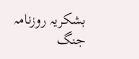بشکریہ روزنامہ جنگ